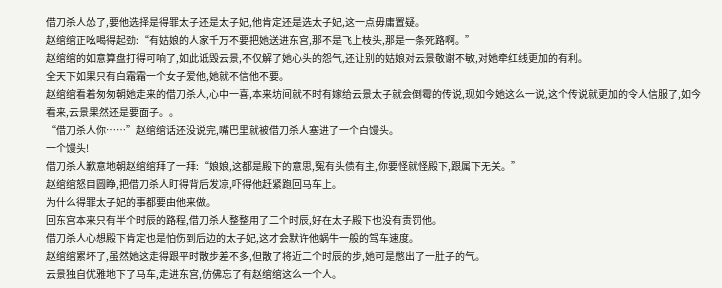借刀杀人怂了,要他选择是得罪太子还是太子妃,他肯定还是选太子妃,这一点毋庸置疑。
赵绾绾正吆喝得起劲:“有姑娘的人家千万不要把她送进东宫,那不是飞上枝头,那是一条死路啊。”
赵绾绾的如意算盘打得可响了,如此诋毁云景,不仅解了她心头的怨气,还让别的姑娘对云景敬谢不敏,对她牵红线更加的有利。
全天下如果只有白霜霜一个女子爱他,她就不信他不要。
赵绾绾看着匆匆朝她走来的借刀杀人,心中一喜,本来坊间就不时有嫁给云景太子就会倒霉的传说,现如今她这么一说,这个传说就更加的令人信服了,如今看来,云景果然还是要面子。。
“借刀杀人你……”赵绾绾话还没说完,嘴巴里就被借刀杀人塞进了一个白馒头。
一个馒头!
借刀杀人歉意地朝赵绾绾拜了一拜:“娘娘,这都是殿下的意思,冤有头债有主,你要怪就怪殿下,跟属下无关。”
赵绾绾怒目圆睁,把借刀杀人盯得背后发凉,吓得他赶紧跑回马车上。
为什么得罪太子妃的事都要由他来做。
回东宫本来只有半个时辰的路程,借刀杀人整整用了二个时辰,好在太子殿下也没有责罚他。
借刀杀人心想殿下肯定也是怕伤到后边的太子妃,这才会默许他蜗牛一般的驾车速度。
赵绾绾累坏了,虽然她这走得跟平时散步差不多,但散了将近二个时辰的步,她可是憋出了一肚子的气。
云景独自优雅地下了马车,走进东宫,仿佛忘了有赵绾绾这么一个人。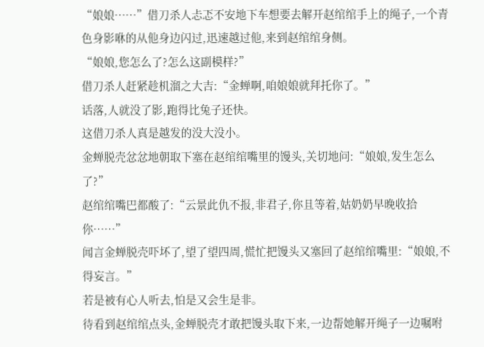“娘娘……”借刀杀人忐忑不安地下车想要去解开赵绾绾手上的绳子,一个青色身影咻的从他身边闪过,迅速越过他,来到赵绾绾身侧。
“娘娘,您怎么了?怎么这副模样?”
借刀杀人赶紧趁机溜之大吉:“金蝉啊,咱娘娘就拜托你了。”
话落,人就没了影,跑得比兔子还快。
这借刀杀人真是越发的没大没小。
金蝉脱壳忿忿地朝取下塞在赵绾绾嘴里的馒头,关切地问:“娘娘,发生怎么了?”
赵绾绾嘴巴都酸了:“云景此仇不报,非君子,你且等着,姑奶奶早晚收拾你……”
闻言金蝉脱壳吓坏了,望了望四周,慌忙把馒头又塞回了赵绾绾嘴里:“娘娘,不得妄言。”
若是被有心人听去,怕是又会生是非。
待看到赵绾绾点头,金蝉脱壳才敢把馒头取下来,一边帮她解开绳子一边嘱咐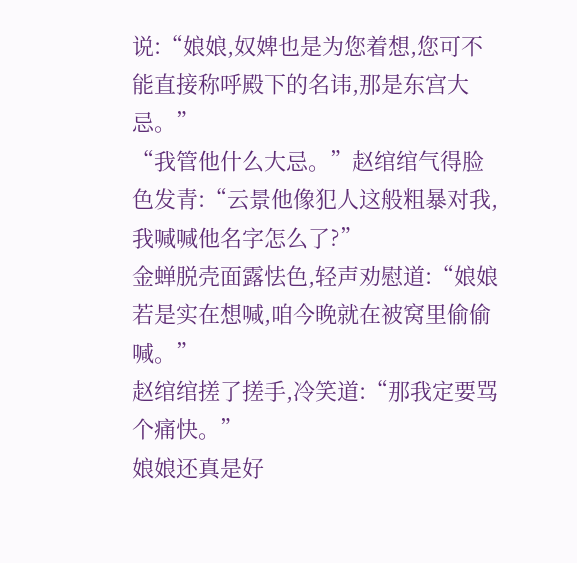说:“娘娘,奴婢也是为您着想,您可不能直接称呼殿下的名讳,那是东宫大忌。”
“我管他什么大忌。”赵绾绾气得脸色发青:“云景他像犯人这般粗暴对我,我喊喊他名字怎么了?”
金蝉脱壳面露怯色,轻声劝慰道:“娘娘若是实在想喊,咱今晚就在被窝里偷偷喊。”
赵绾绾搓了搓手,冷笑道:“那我定要骂个痛快。”
娘娘还真是好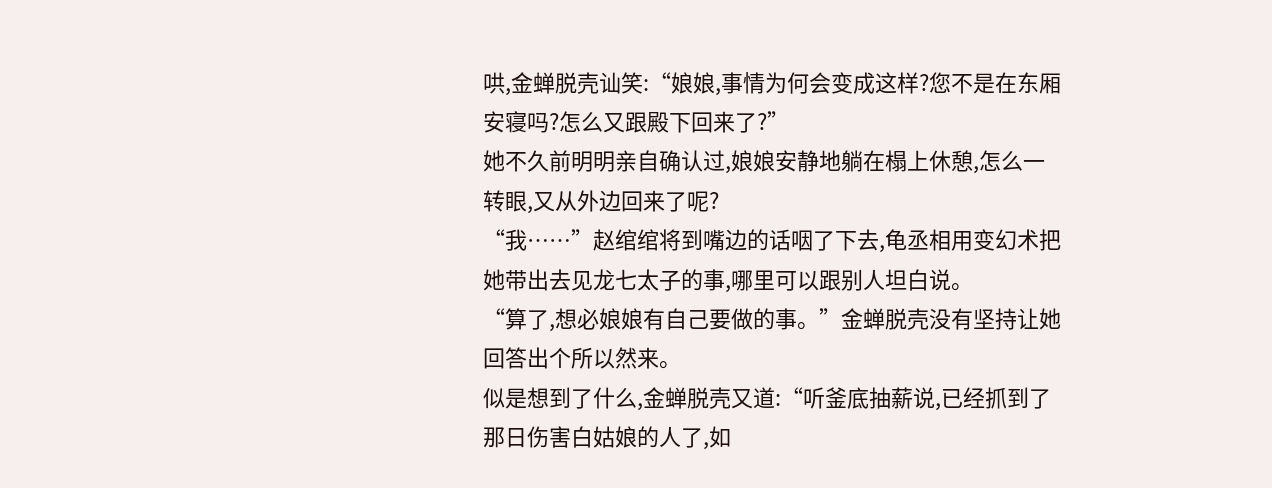哄,金蝉脱壳讪笑:“娘娘,事情为何会变成这样?您不是在东厢安寝吗?怎么又跟殿下回来了?”
她不久前明明亲自确认过,娘娘安静地躺在榻上休憩,怎么一转眼,又从外边回来了呢?
“我……”赵绾绾将到嘴边的话咽了下去,龟丞相用变幻术把她带出去见龙七太子的事,哪里可以跟别人坦白说。
“算了,想必娘娘有自己要做的事。”金蝉脱壳没有坚持让她回答出个所以然来。
似是想到了什么,金蝉脱壳又道:“听釜底抽薪说,已经抓到了那日伤害白姑娘的人了,如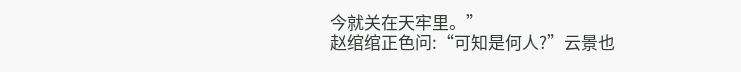今就关在天牢里。”
赵绾绾正色问:“可知是何人?”云景也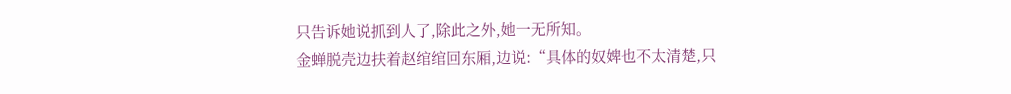只告诉她说抓到人了,除此之外,她一无所知。
金蝉脱壳边扶着赵绾绾回东厢,边说:“具体的奴婢也不太清楚,只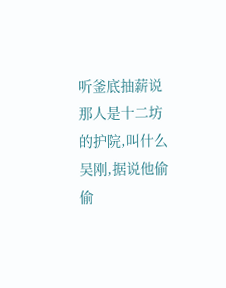听釜底抽薪说那人是十二坊的护院,叫什么吴刚,据说他偷偷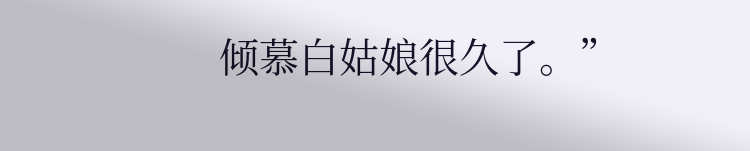倾慕白姑娘很久了。”